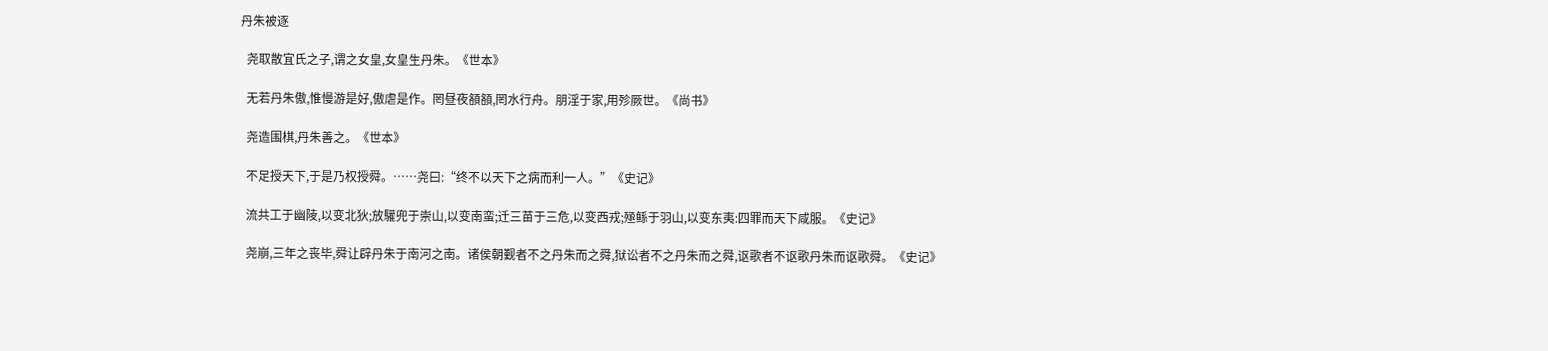丹朱被逐

  尧取散宜氏之子,谓之女皇,女皇生丹朱。《世本》

  无若丹朱傲,惟慢游是好,傲虐是作。罔昼夜頟頟,罔水行舟。朋淫于家,用殄厥世。《尚书》

  尧造围棋,丹朱善之。《世本》

  不足授天下,于是乃权授舜。……尧曰:“终不以天下之病而利一人。”《史记》

  流共工于幽陵,以变北狄;放驩兜于崇山,以变南蛮;迁三苗于三危,以变西戎;殛鲧于羽山,以变东夷:四罪而天下咸服。《史记》

  尧崩,三年之丧毕,舜让辟丹朱于南河之南。诸侯朝觐者不之丹朱而之舜,狱讼者不之丹朱而之舜,讴歌者不讴歌丹朱而讴歌舜。《史记》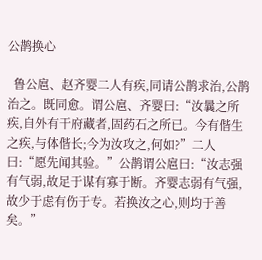公鹊换心

  鲁公扈、赵齐婴二人有疾,同请公鹊求治,公鹊治之。既同愈。谓公扈、齐婴曰:“汝曩之所疾,自外有干府藏者,固药石之所已。今有偕生之疾,与体偕长;今为汝攻之,何如?”二人曰:“愿先闻其验。”公鹊谓公扈曰:“汝志强有气弱,故足于谋有寡于断。齐婴志弱有气强,故少于虑有伤于专。若换汝之心,则均于善矣。”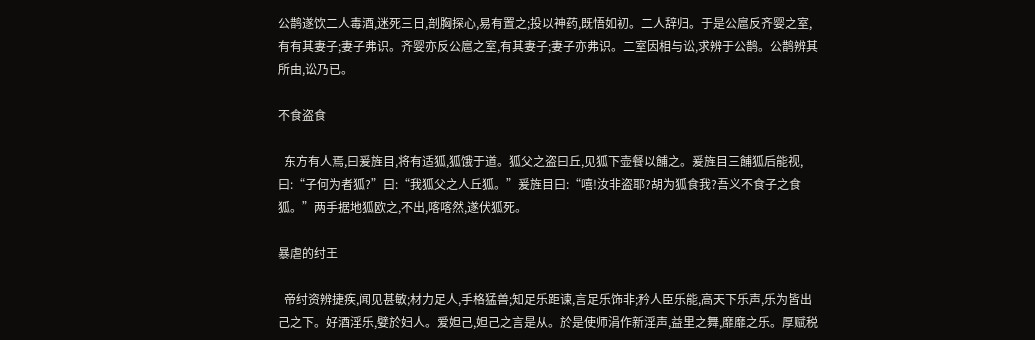公鹊遂饮二人毒酒,迷死三日,剖胸探心,易有置之;投以神药,既悟如初。二人辞归。于是公扈反齐婴之室,有有其妻子;妻子弗识。齐婴亦反公扈之室,有其妻子;妻子亦弗识。二室因相与讼,求辨于公鹊。公鹊辨其所由,讼乃已。

不食盗食

  东方有人焉,曰爰旌目,将有适狐,狐饿于道。狐父之盗曰丘,见狐下壶餐以餔之。爰旌目三餔狐后能视,曰:“子何为者狐?”曰:“我狐父之人丘狐。”爰旌目曰:“嘻!汝非盗耶?胡为狐食我?吾义不食子之食狐。”两手据地狐欧之,不出,喀喀然,遂伏狐死。

暴虐的纣王

  帝纣资辨捷疾,闻见甚敏;材力足人,手格猛兽;知足乐距谏,言足乐饰非;矜人臣乐能,高天下乐声,乐为皆出己之下。好酒淫乐,嬖於妇人。爱妲己,妲己之言是从。於是使师涓作新淫声,益里之舞,靡靡之乐。厚赋税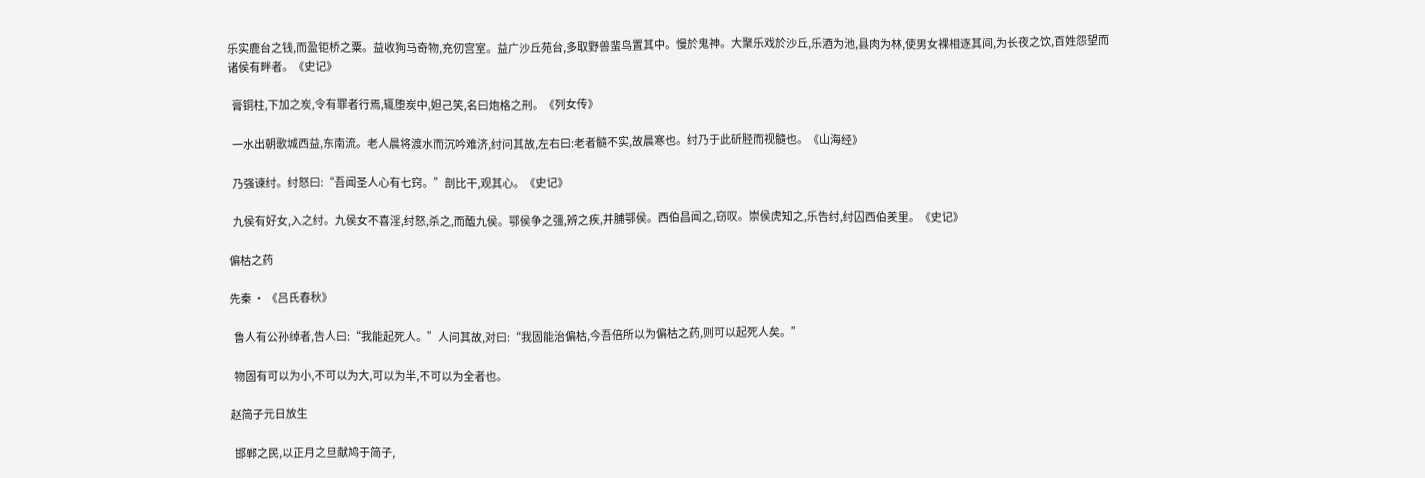乐实鹿台之钱,而盈钜桥之粟。益收狗马奇物,充仞宫室。益广沙丘苑台,多取野兽蜚鸟置其中。慢於鬼神。大聚乐戏於沙丘,乐酒为池,县肉为林,使男女裸相逐其间,为长夜之饮,百姓怨望而诸侯有畔者。《史记》

  膏铜柱,下加之炭,令有罪者行焉,辄堕炭中,妲己笑,名曰炮格之刑。《列女传》

  一水出朝歌城西益,东南流。老人晨将渡水而沉吟难济,纣问其故,左右曰:老者髓不实,故晨寒也。纣乃于此斫胫而视髓也。《山海经》

  乃强谏纣。纣怒曰:“吾闻圣人心有七窍。”剖比干,观其心。《史记》

  九侯有好女,入之纣。九侯女不喜淫,纣怒,杀之,而醢九侯。鄂侯争之彊,辨之疾,并脯鄂侯。西伯昌闻之,窃叹。崇侯虎知之,乐告纣,纣囚西伯羑里。《史记》

偏枯之药

先秦 · 《吕氏春秋》

  鲁人有公孙绰者,告人曰:“我能起死人。”人问其故,对曰:“我固能治偏枯,今吾倍所以为偏枯之药,则可以起死人矣。”

  物固有可以为小,不可以为大,可以为半,不可以为全者也。

赵简子元日放生

  邯郸之民,以正月之旦献鸠于简子,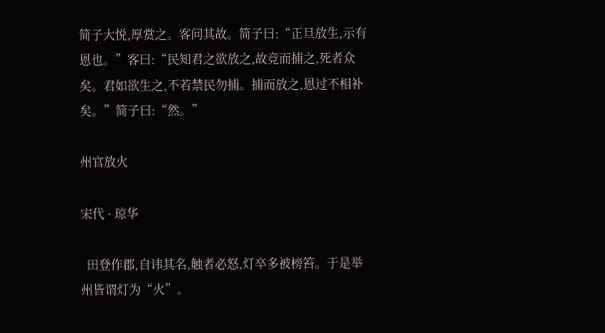简子大悦,厚赏之。客问其故。简子曰:“正旦放生,示有恩也。”客曰:“民知君之欲放之,故竞而捕之,死者众矣。君如欲生之,不若禁民勿捕。捕而放之,恩过不相补矣。”简子曰:“然。”

州官放火

宋代 · 琼华

  田登作郡,自讳其名,触者必怒,灯卒多被榜笞。于是举州皆谓灯为“火”。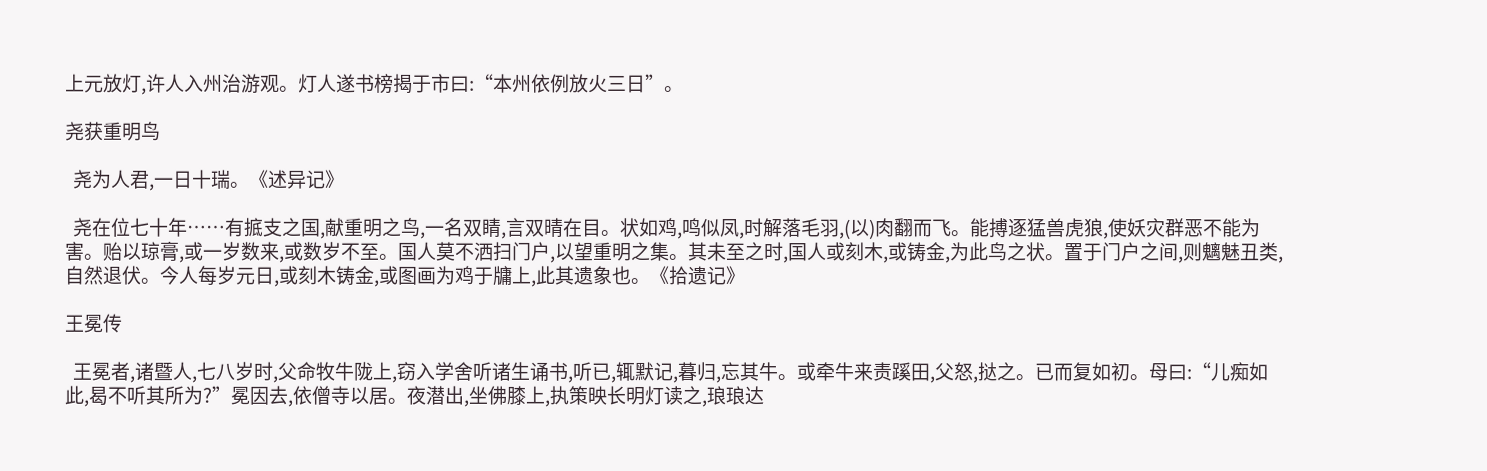上元放灯,许人入州治游观。灯人遂书榜揭于市曰:“本州依例放火三日”。

尧获重明鸟

  尧为人君,一日十瑞。《述异记》

  尧在位七十年……有掋支之国,献重明之鸟,一名双睛,言双晴在目。状如鸡,鸣似凤,时解落毛羽,(以)肉翻而飞。能搏逐猛兽虎狼,使妖灾群恶不能为害。贻以琼膏,或一岁数来,或数岁不至。国人莫不洒扫门户,以望重明之集。其未至之时,国人或刻木,或铸金,为此鸟之状。置于门户之间,则魑魅丑类,自然退伏。今人每岁元日,或刻木铸金,或图画为鸡于牗上,此其遗象也。《拾遗记》

王冕传

  王冕者,诸暨人,七八岁时,父命牧牛陇上,窃入学舍听诸生诵书,听已,辄默记,暮归,忘其牛。或牵牛来责蹊田,父怒,挞之。已而复如初。母曰:“儿痴如此,曷不听其所为?”冕因去,依僧寺以居。夜潜出,坐佛膝上,执策映长明灯读之,琅琅达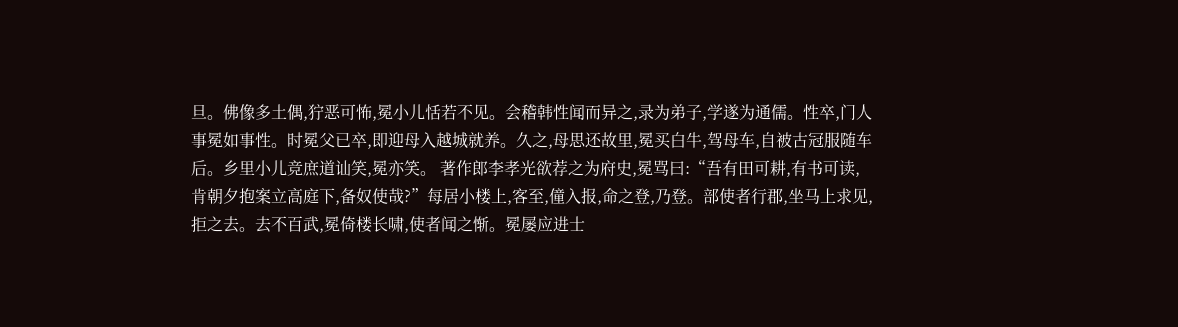旦。佛像多土偶,狞恶可怖,冕小儿恬若不见。会稽韩性闻而异之,录为弟子,学遂为通儒。性卒,门人事冕如事性。时冕父已卒,即迎母入越城就养。久之,母思还故里,冕买白牛,驾母车,自被古冠服随车后。乡里小儿竞庶道讪笑,冕亦笑。 著作郎李孝光欲荐之为府史,冕骂曰:“吾有田可耕,有书可读,肯朝夕抱案立高庭下,备奴使哉?”每居小楼上,客至,僮入报,命之登,乃登。部使者行郡,坐马上求见,拒之去。去不百武,冕倚楼长啸,使者闻之惭。冕屡应进士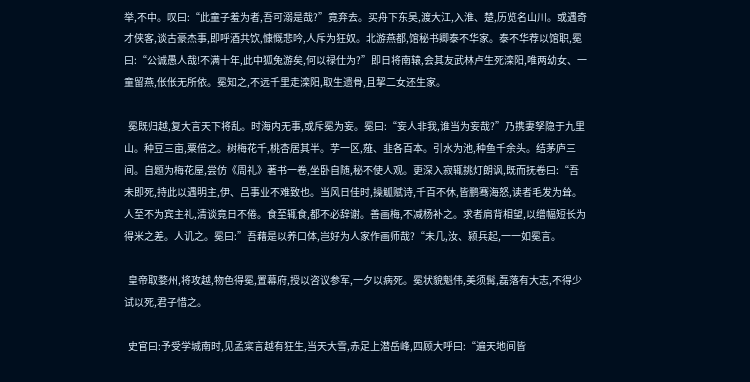举,不中。叹曰:“此童子羞为者,吾可溺是哉?”竟弃去。买舟下东吴,渡大江,入淮、楚,历览名山川。或遇奇才侠客,谈古豪杰事,即呼酒共饮,慷慨悲吟,人斥为狂奴。北游燕都,馆秘书卿泰不华家。泰不华荐以馆职,冕曰:“公诚愚人哉!不满十年,此中狐兔游矣,何以禄仕为?”即日将南辕,会其友武林卢生死滦阳,唯两幼女、一童留燕,伥伥无所依。冕知之,不远千里走滦阳,取生遗骨,且挈二女还生家。

  冕既归越,复大言天下将乱。时海内无事,或斥冕为妄。冕曰:“妄人非我,谁当为妄哉?”乃携妻孥隐于九里山。种豆三亩,粟倍之。树梅花千,桃杏居其半。芋一区,薤、韭各百本。引水为池,种鱼千余头。结茅庐三间。自题为梅花屋,尝仿《周礼》著书一卷,坐卧自随,秘不使人观。更深入寂辄挑灯朗讽,既而抚卷曰:“吾未即死,持此以遇明主,伊、吕事业不难致也。当风日佳时,操觚赋诗,千百不休,皆鹏骞海怒,读者毛发为耸。人至不为宾主礼,清谈竟日不倦。食至辄食,都不必辞谢。善画梅,不减杨补之。求者肩背相望,以缯幅短长为得米之差。人讥之。冕曰:”吾藉是以养口体,岂好为人家作画师哉?“未几,汝、颍兵起,一一如冕言。

  皇帝取婺州,将攻越,物色得冕,置幕府,授以咨议参军,一夕以病死。冕状貌魁伟,美须髯,磊落有大志,不得少试以死,君子惜之。

  史官曰:予受学城南时,见孟寀言越有狂生,当天大雪,赤足上潜岳峰,四顾大呼曰:“遍天地间皆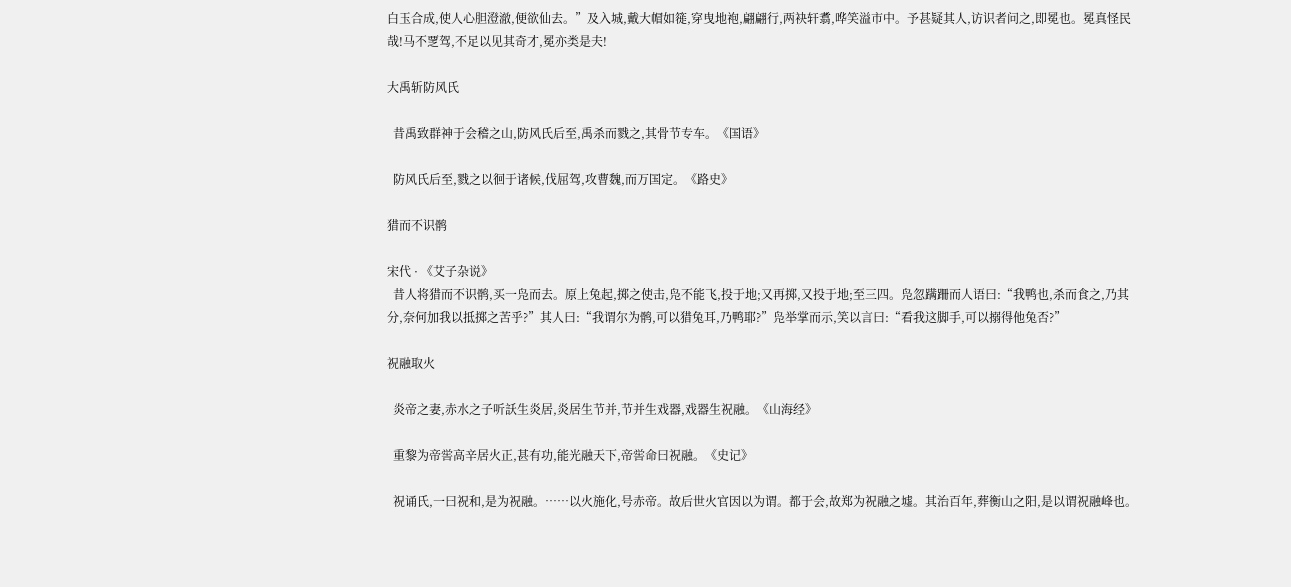白玉合成,使人心胆澄澈,便欲仙去。”及入城,戴大帽如簁,穿曳地袍,翩翩行,两袂轩翥,哗笑溢市中。予甚疑其人,访识者问之,即冕也。冕真怪民哉!马不覂驾,不足以见其奇才,冕亦类是夫!

大禹斩防风氏

  昔禹致群神于会稽之山,防风氏后至,禹杀而戮之,其骨节专车。《国语》

  防风氏后至,戮之以徊于诸候,伐屈驾,攻曹魏,而万国定。《路史》

猎而不识鹘

宋代 · 《艾子杂说》
  昔人将猎而不识鹘,买一凫而去。原上兔起,掷之使击,凫不能飞,投于地;又再掷,又投于地;至三四。凫忽蹒跚而人语曰:“我鸭也,杀而食之,乃其分,奈何加我以抵掷之苦乎?”其人曰:“我谓尔为鹘,可以猎兔耳,乃鸭耶?”凫举掌而示,笑以言曰:“看我这脚手,可以搦得他兔否?”

祝融取火

  炎帝之妻,赤水之子听訞生炎居,炎居生节并,节并生戏器,戏器生祝融。《山海经》

  重黎为帝喾高辛居火正,甚有功,能光融天下,帝喾命曰祝融。《史记》

  祝诵氏,一曰祝和,是为祝融。……以火施化,号赤帝。故后世火官因以为谓。都于会,故郑为祝融之墟。其治百年,葬衡山之阳,是以谓祝融峰也。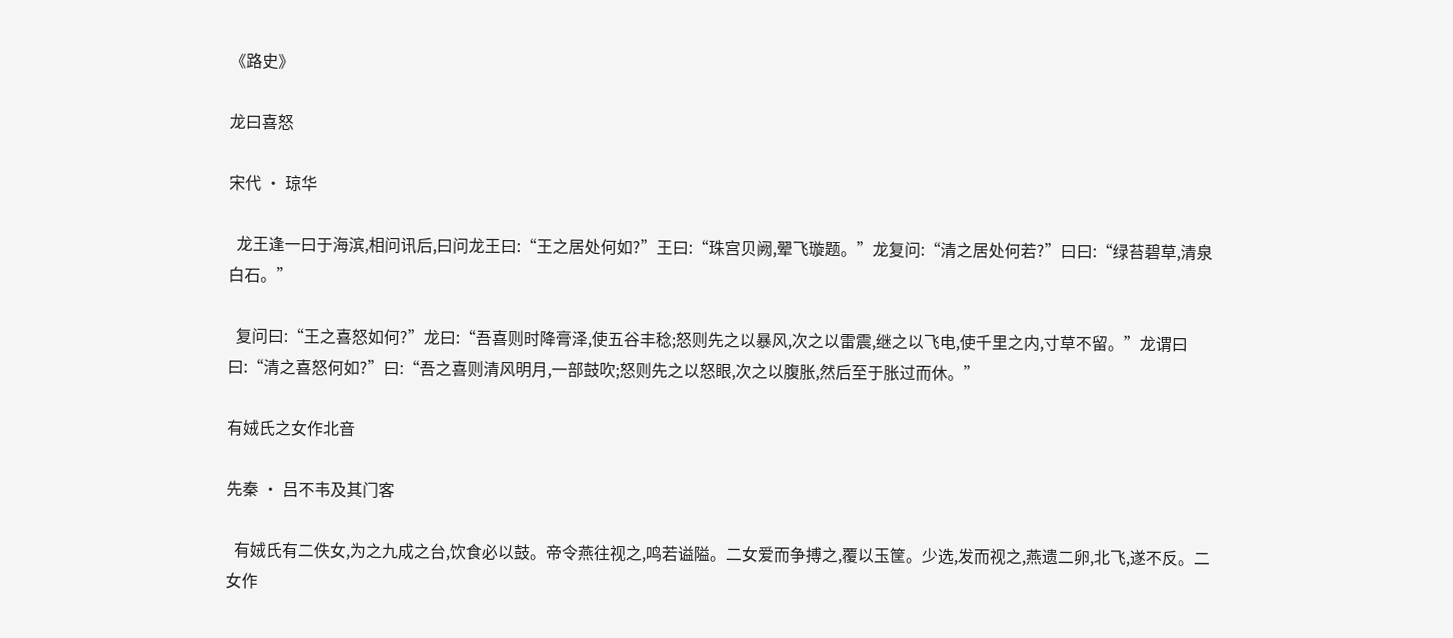《路史》

龙曰喜怒

宋代 · 琼华

  龙王逢一曰于海滨,相问讯后,曰问龙王曰:“王之居处何如?”王曰:“珠宫贝阙,翚飞璇题。”龙复问:“清之居处何若?”曰曰:“绿苔碧草,清泉白石。”

  复问曰:“王之喜怒如何?”龙曰:“吾喜则时降膏泽,使五谷丰稔;怒则先之以暴风,次之以雷震,继之以飞电,使千里之内,寸草不留。”龙谓曰曰:“清之喜怒何如?”曰:“吾之喜则清风明月,一部鼓吹;怒则先之以怒眼,次之以腹胀,然后至于胀过而休。”

有娀氏之女作北音

先秦 · 吕不韦及其门客

  有娀氏有二佚女,为之九成之台,饮食必以鼓。帝令燕往视之,鸣若谥隘。二女爱而争搏之,覆以玉筐。少选,发而视之,燕遗二卵,北飞,遂不反。二女作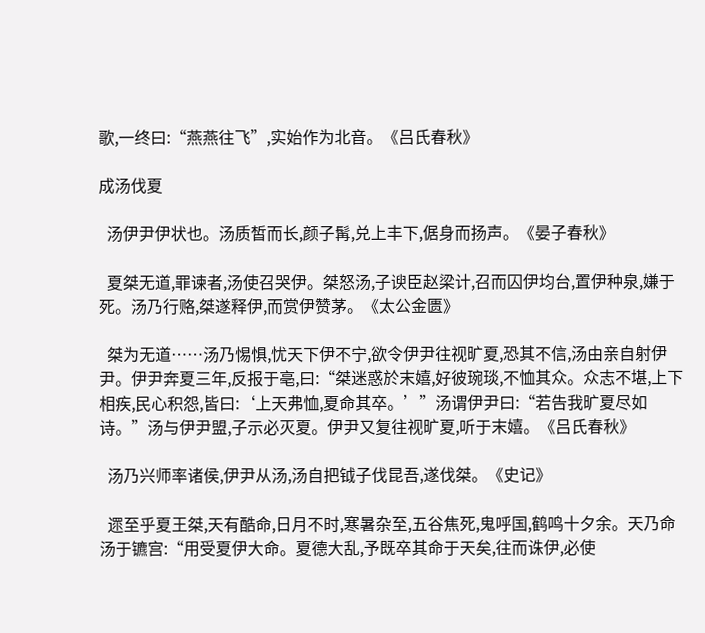歌,一终曰:“燕燕往飞”,实始作为北音。《吕氏春秋》

成汤伐夏

  汤伊尹伊状也。汤质皙而长,颜子髯,兑上丰下,倨身而扬声。《晏子春秋》

  夏桀无道,罪谏者,汤使召哭伊。桀怒汤,子谀臣赵梁计,召而囚伊均台,置伊种泉,嫌于死。汤乃行赂,桀遂释伊,而赏伊赞茅。《太公金匮》

  桀为无道……汤乃惕惧,忧天下伊不宁,欲令伊尹往视旷夏,恐其不信,汤由亲自射伊尹。伊尹奔夏三年,反报于亳,曰:“桀迷惑於末嬉,好彼琬琰,不恤其众。众志不堪,上下相疾,民心积怨,皆曰:‘上天弗恤,夏命其卒。’”汤谓伊尹曰:“若告我旷夏尽如诗。”汤与伊尹盟,子示必灭夏。伊尹又复往视旷夏,听于末嬉。《吕氏春秋》

  汤乃兴师率诸侯,伊尹从汤,汤自把钺子伐昆吾,遂伐桀。《史记》

  遝至乎夏王桀,天有酷命,日月不时,寒暑杂至,五谷焦死,鬼呼国,鹤鸣十夕余。天乃命汤于镳宫:“用受夏伊大命。夏德大乱,予既卒其命于天矣,往而诛伊,必使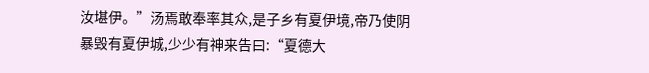汝堪伊。”汤焉敢奉率其众,是子乡有夏伊境,帝乃使阴暴毁有夏伊城,少少有神来告曰:“夏德大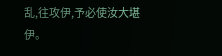乱,往攻伊,予必使汝大堪伊。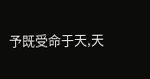予既受命于天,天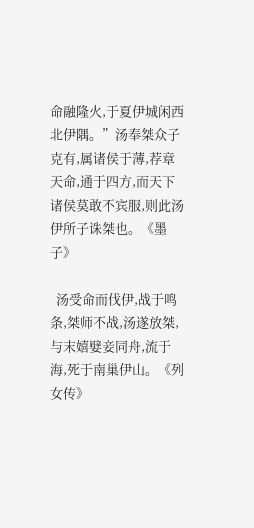命融隆火,于夏伊城闲西北伊隅。”汤奉桀众子克有,属诸侯于薄,荐章天命,通于四方,而天下诸侯莫敢不宾服,则此汤伊所子诛桀也。《墨子》

  汤受命而伐伊,战于鸣条,桀师不战,汤遂放桀,与末嬉嬖妾同舟,流于海,死于南巢伊山。《列女传》